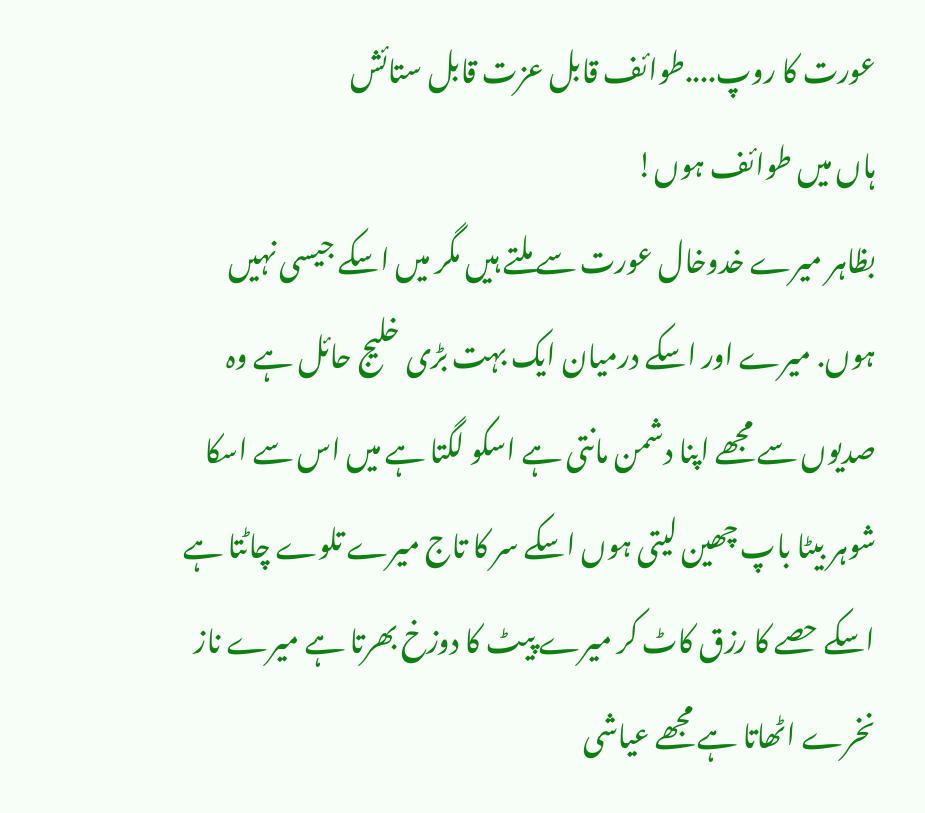عورت کا روپ....طوائف قابل عزت قابل ستائش
ہاں میں طوائف ہوں!
بظاہر میرے خدوخال عورت سے ملتے ہیں مگر میں اسکے جیسی نہیں ہوں. میرے اور اسکے درمیان ایک بہت بڑی خلیج حائل ہے وہ صدیوں سے مجھے اپنا دشمن مانتی ہے اسکو لگتا ہے میں اس سے اسکا شوہر بیٹا باپ چھین لیتی ہوں اسکے سر کا تاج میرے تلوے چاٹتا ہے اسکے حصے کا رزق کاٹ کر میرے پیٹ کا دوزخ بھرتا ہے میرے ناز نخرے اٹھاتا ہے مجھے عیاشی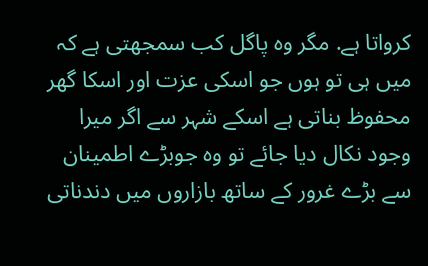کرواتا ہے. مگر وہ پاگل کب سمجھتی ہے کہ میں ہی تو ہوں جو اسکی عزت اور اسکا گھر محفوظ بناتی ہے اسکے شہر سے اگر میرا وجود نکال دیا جائے تو وہ جوبڑے اطمینان سے بڑے غرور کے ساتھ بازاروں میں دندناتی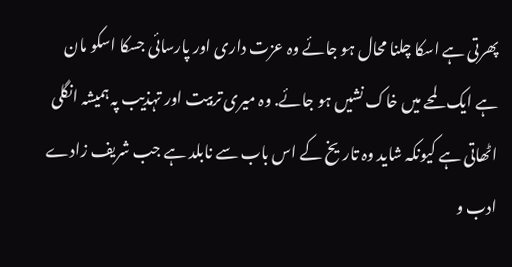پھرتی ہے اسکا چلنا محال ہو جائے وہ عزت داری اور پارسائی جسکا اسکو مان ہے ایک لمحے میں خاک نشیں ہو جائے. وہ میری تربیت اور تہذیب پہ ہمیشہ انگلی اٹھاتی ہے کیونکہ شاید وہ تاریخ کے اس باب سے نابلد ہے جب شریف زادے ادب و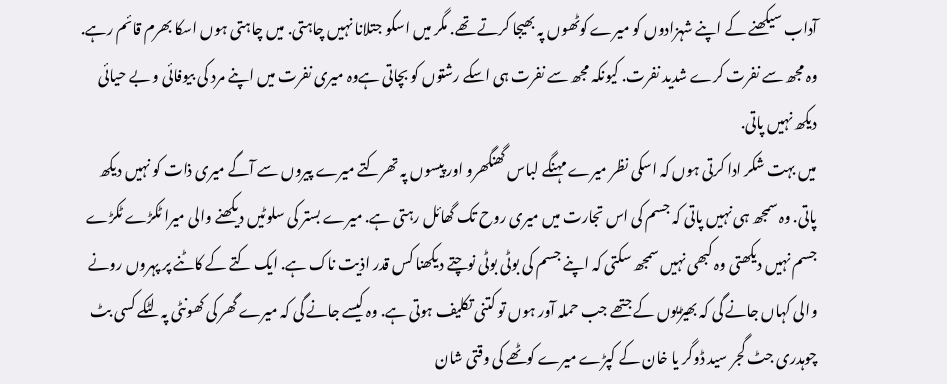آداب سیکھنے کے اپنے شہزادوں کو میرے کوٹھوں پہ بھیجا کرتے تھے. مگر میں اسکو جتلانا نہیں چاہتی. میں چاہتی ہوں اسکا بھرم قائم رہے. وہ مجھ سے نفرت کرے شدید نفرت. کیونکہ مجھ سے نفرت ہی اسکے رشتوں کو بچاتی ہےوہ میری نفرت میں اپنے مرد کی بیوفائی و بے حیائی دیکھ نہیں پاتی.
میں بہت شکر ادا کرتی ہوں کہ اسکی نظر میرے مہنگے لباس گھنگھرو اور پیسوں پہ تھرکتے میرے پیروں سے آگے میری ذات کو نہیں دیکھ پاتی. وہ سمجھ ہی نہیں پاتی کہ جسم کی اس تجارت میں میری روح تک گھائل رہتی ہے. میرے بستر کی سلوٹیں دیکھنے والی میرا ٹکڑے ٹکڑے جسم نہیں دیکھتی وہ کبھی نہیں سمجھ سکتی کہ اپنے جسم کی بوٹی بوٹی نوچتے دیکھنا کس قدر اذیت ناک ہے. ایک کتے کے کاٹنے پر پہروں رونے والی کہاں جانے گی کہ بھیڑیوں کے جتھے جب حملہ آور ہوں تو کتنی تکلیف ہوتی ہے. وہ کیسے جانے گی کہ میرے گھر کی کھونٹی پہ لٹکے کسی بٹ چوہدری جٹ گجر سید ڈوگر یا خان کے کپڑے میرے کوٹھے کی وقتی شان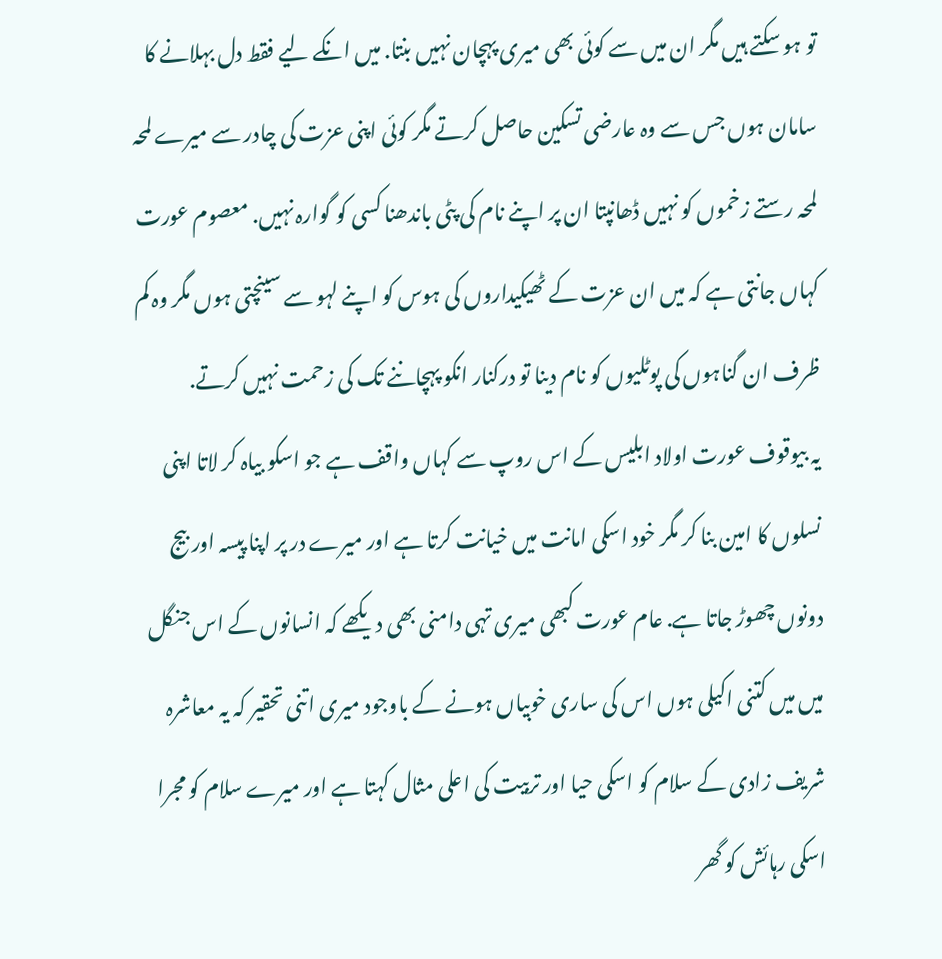تو ہو سکتے ہیں مگر ان میں سے کوئی بھی میری پہچان نہیں بنتا. میں انکے لیے فقط دل بہلانے کا سامان ہوں جس سے وہ عارضی تسکین حاصل کرتے مگر کوئی اپنی عزت کی چادر سے میرے لمحہ لمحہ رستے زخموں کو نہیں ڈھانپتا ان پر اپنے نام کی پٹی باندھنا کسی کو گوارہ نہیں. معصوم عورت کہاں جانتی ہے کہ میں ان عزت کے ٹھیکیداروں کی ہوس کو اپنے لہو سے سینچتی ہوں مگر وہ کم ظرف ان گناہوں کی پوٹلیوں کو نام دینا تو درکنار انکو پہچاننے تک کی زحمت نہیں کرتے.
یہ بیوقوف عورت اولاد ابلیس کے اس روپ سے کہاں واقف ہے جو اسکو بیاہ کر لاتا اپنی نسلوں کا امین بنا کر مگر خود اسکی امانت میں خیانت کرتا ہے اور میرے در پر اپنا پیسہ اور بیج دونوں چھوڑ جاتا ہے. عام عورت کبھی میری تہی دامنی بھی دیکھے کہ انسانوں کے اس جنگل میں میں کتنی اکیلی ہوں اس کی ساری خوبیاں ہونے کے باوجود میری اتنی تحقیر کہ یہ معاشرہ شریف زادی کے سلام کو اسکی حیا اور تربیت کی اعلی مثال کہتا ہے اور میرے سلام کو مجرا اسکی رہائش کو گھر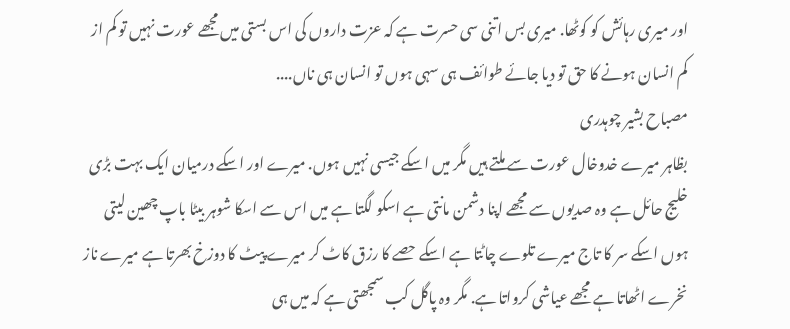اور میری رہائش کو کوٹھا. میری بس اتنی سی حسرت ہے کہ عزت داروں کی اس بستی میں مجھے عورت نہیں تو کم از کم انسان ہونے کا حق تو دیا جائے طوائف ہی سہی ہوں تو انسان ہی ناں....
مصباح بشیر چوہدری
بظاہر میرے خدوخال عورت سے ملتے ہیں مگر میں اسکے جیسی نہیں ہوں. میرے اور اسکے درمیان ایک بہت بڑی خلیج حائل ہے وہ صدیوں سے مجھے اپنا دشمن مانتی ہے اسکو لگتا ہے میں اس سے اسکا شوہر بیٹا باپ چھین لیتی ہوں اسکے سر کا تاج میرے تلوے چاٹتا ہے اسکے حصے کا رزق کاٹ کر میرے پیٹ کا دوزخ بھرتا ہے میرے ناز نخرے اٹھاتا ہے مجھے عیاشی کرواتا ہے. مگر وہ پاگل کب سمجھتی ہے کہ میں ہی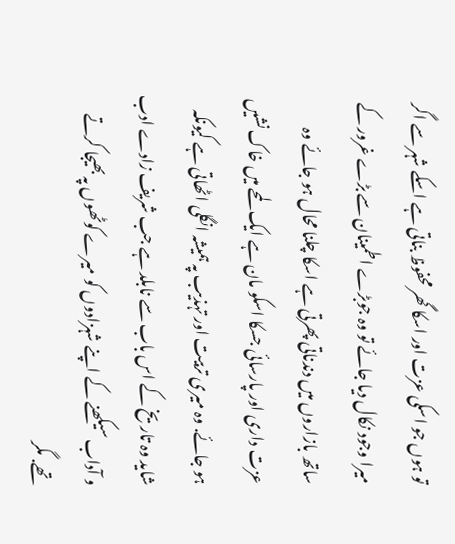تو ہوں جو اسکی عزت اور اسکا گھر محفوظ بناتی ہے اسکے شہر سے اگر میرا وجود نکال دیا جائے تو وہ جوبڑے اطمینان سے بڑے غرور کے ساتھ بازاروں میں دندناتی پھرتی ہے اسکا چلنا محال ہو جائے وہ عزت داری اور پارسائی جسکا اسکو مان ہے ایک لمحے میں خاک نشیں ہو جائے. وہ میری تربیت اور تہذیب پہ ہمیشہ انگلی اٹھاتی ہے کیونکہ شاید وہ تاریخ کے اس باب سے نابلد ہے جب شریف زادے ادب و آداب سیکھنے کے اپنے شہزادوں کو میرے کوٹھوں پہ بھیجا کرتے تھے. مگر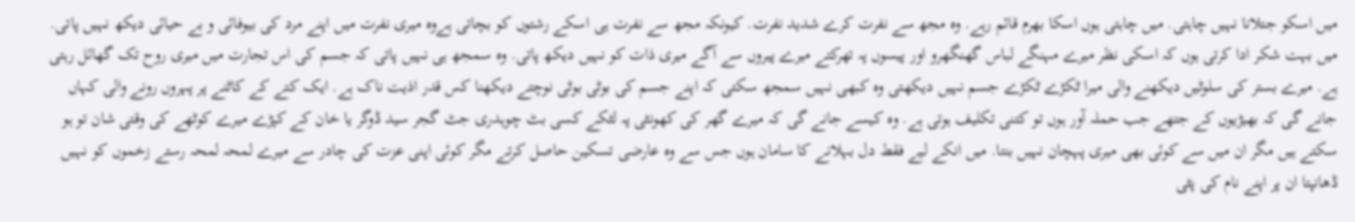میں اسکو جتلانا نہیں چاہتی. میں چاہتی ہوں اسکا بھرم قائم رہے. وہ مجھ سے نفرت کرے شدید نفرت. کیونکہ مجھ سے نفرت ہی اسکے رشتوں کو بچاتی ہےوہ میری نفرت میں اپنے مرد کی بیوفائی و بے حیائی دیکھ نہیں پاتی.
میں بہت شکر ادا کرتی ہوں کہ اسکی نظر میرے مہنگے لباس گھنگھرو اور پیسوں پہ تھرکتے میرے پیروں سے آگے میری ذات کو نہیں دیکھ پاتی. وہ سمجھ ہی نہیں پاتی کہ جسم کی اس تجارت میں میری روح تک گھائل رہتی ہے. میرے بستر کی سلوٹیں دیکھنے والی میرا ٹکڑے ٹکڑے جسم نہیں دیکھتی وہ کبھی نہیں سمجھ سکتی کہ اپنے جسم کی بوٹی بوٹی نوچتے دیکھنا کس قدر اذیت ناک ہے. ایک کتے کے کاٹنے پر پہروں رونے والی کہاں جانے گی کہ بھیڑیوں کے جتھے جب حملہ آور ہوں تو کتنی تکلیف ہوتی ہے. وہ کیسے جانے گی کہ میرے گھر کی کھونٹی پہ لٹکے کسی بٹ چوہدری جٹ گجر سید ڈوگر یا خان کے کپڑے میرے کوٹھے کی وقتی شان تو ہو سکتے ہیں مگر ان میں سے کوئی بھی میری پہچان نہیں بنتا. میں انکے لیے فقط دل بہلانے کا سامان ہوں جس سے وہ عارضی تسکین حاصل کرتے مگر کوئی اپنی عزت کی چادر سے میرے لمحہ لمحہ رستے زخموں کو نہیں ڈھانپتا ان پر اپنے نام کی پٹی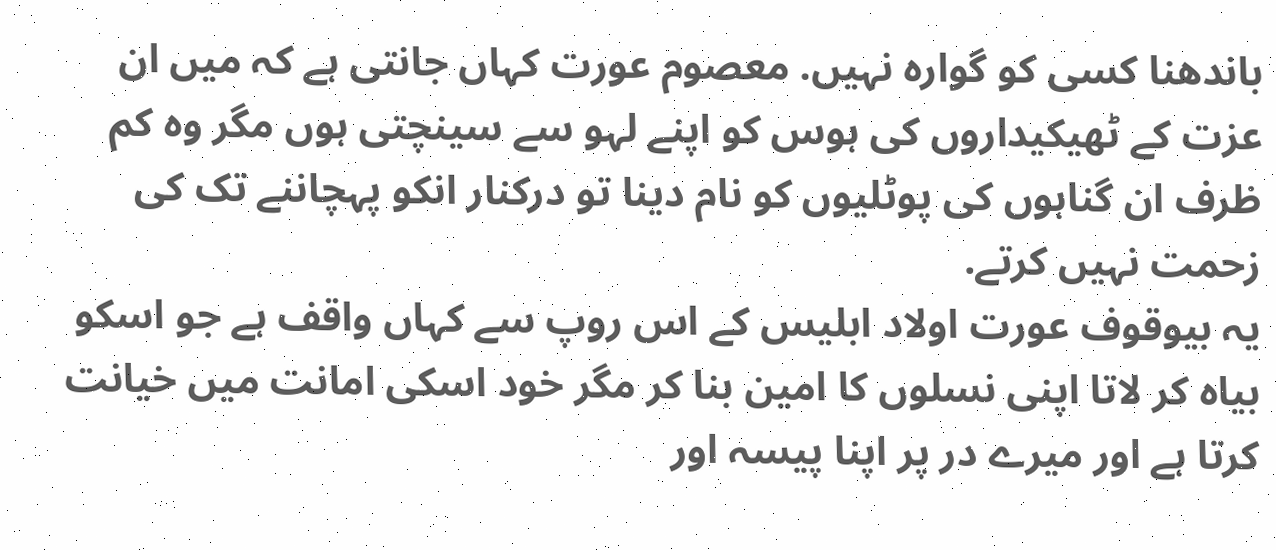باندھنا کسی کو گوارہ نہیں. معصوم عورت کہاں جانتی ہے کہ میں ان عزت کے ٹھیکیداروں کی ہوس کو اپنے لہو سے سینچتی ہوں مگر وہ کم ظرف ان گناہوں کی پوٹلیوں کو نام دینا تو درکنار انکو پہچاننے تک کی زحمت نہیں کرتے.
یہ بیوقوف عورت اولاد ابلیس کے اس روپ سے کہاں واقف ہے جو اسکو بیاہ کر لاتا اپنی نسلوں کا امین بنا کر مگر خود اسکی امانت میں خیانت کرتا ہے اور میرے در پر اپنا پیسہ اور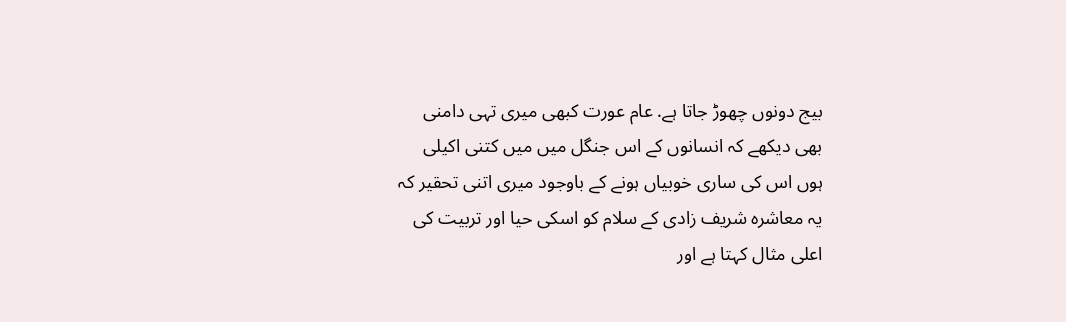بیج دونوں چھوڑ جاتا ہے. عام عورت کبھی میری تہی دامنی بھی دیکھے کہ انسانوں کے اس جنگل میں میں کتنی اکیلی ہوں اس کی ساری خوبیاں ہونے کے باوجود میری اتنی تحقیر کہ یہ معاشرہ شریف زادی کے سلام کو اسکی حیا اور تربیت کی اعلی مثال کہتا ہے اور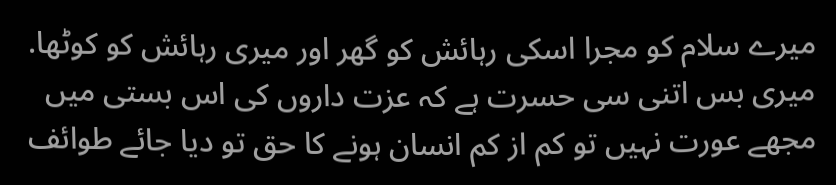میرے سلام کو مجرا اسکی رہائش کو گھر اور میری رہائش کو کوٹھا. میری بس اتنی سی حسرت ہے کہ عزت داروں کی اس بستی میں مجھے عورت نہیں تو کم از کم انسان ہونے کا حق تو دیا جائے طوائف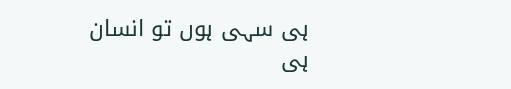ہی سہی ہوں تو انسان ہی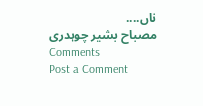ناں....
مصباح بشیر چوہدری
Comments
Post a Comment